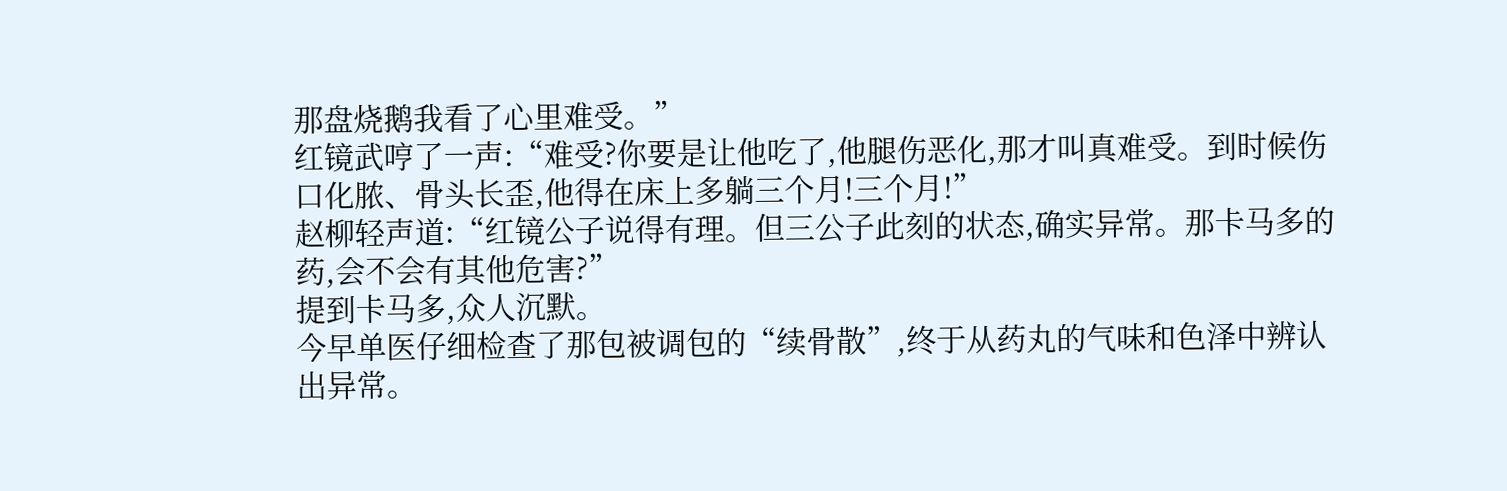那盘烧鹅我看了心里难受。”
红镜武哼了一声:“难受?你要是让他吃了,他腿伤恶化,那才叫真难受。到时候伤口化脓、骨头长歪,他得在床上多躺三个月!三个月!”
赵柳轻声道:“红镜公子说得有理。但三公子此刻的状态,确实异常。那卡马多的药,会不会有其他危害?”
提到卡马多,众人沉默。
今早单医仔细检查了那包被调包的“续骨散”,终于从药丸的气味和色泽中辨认出异常。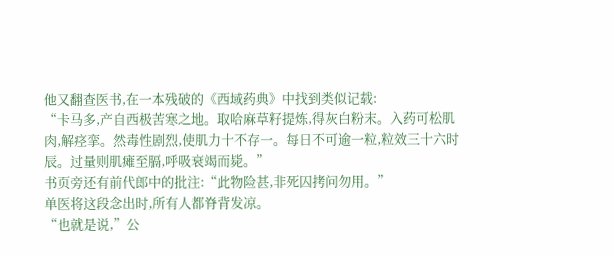他又翻查医书,在一本残破的《西域药典》中找到类似记载:
“卡马多,产自西极苦寒之地。取哈麻草籽提炼,得灰白粉末。入药可松肌肉,解痉挛。然毒性剧烈,使肌力十不存一。每日不可逾一粒,粒效三十六时辰。过量则肌瘫至膈,呼吸衰竭而毙。”
书页旁还有前代郎中的批注:“此物险甚,非死囚拷问勿用。”
单医将这段念出时,所有人都脊背发凉。
“也就是说,”公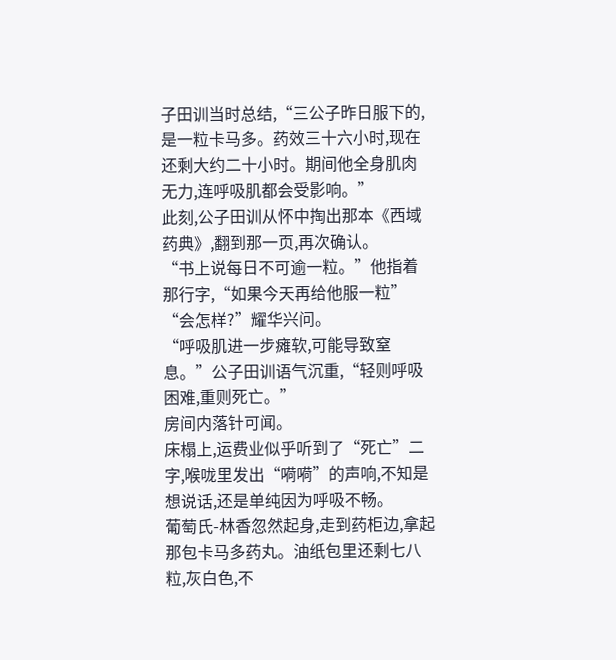子田训当时总结,“三公子昨日服下的,是一粒卡马多。药效三十六小时,现在还剩大约二十小时。期间他全身肌肉无力,连呼吸肌都会受影响。”
此刻,公子田训从怀中掏出那本《西域药典》,翻到那一页,再次确认。
“书上说每日不可逾一粒。”他指着那行字,“如果今天再给他服一粒”
“会怎样?”耀华兴问。
“呼吸肌进一步瘫软,可能导致窒息。”公子田训语气沉重,“轻则呼吸困难,重则死亡。”
房间内落针可闻。
床榻上,运费业似乎听到了“死亡”二字,喉咙里发出“嗬嗬”的声响,不知是想说话,还是单纯因为呼吸不畅。
葡萄氏-林香忽然起身,走到药柜边,拿起那包卡马多药丸。油纸包里还剩七八粒,灰白色,不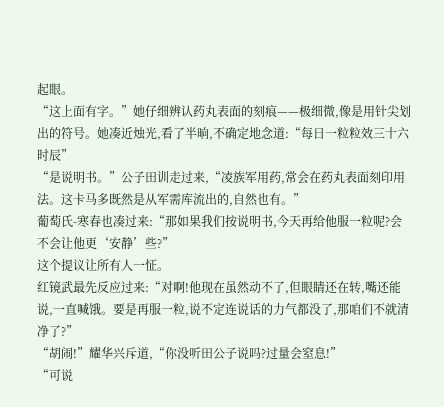起眼。
“这上面有字。”她仔细辨认药丸表面的刻痕——极细微,像是用针尖划出的符号。她凑近烛光,看了半晌,不确定地念道:“每日一粒粒效三十六时辰”
“是说明书。”公子田训走过来,“凌族军用药,常会在药丸表面刻印用法。这卡马多既然是从军需库流出的,自然也有。”
葡萄氏-寒春也凑过来:“那如果我们按说明书,今天再给他服一粒呢?会不会让他更‘安静’些?”
这个提议让所有人一怔。
红镜武最先反应过来:“对啊!他现在虽然动不了,但眼睛还在转,嘴还能说,一直喊饿。要是再服一粒,说不定连说话的力气都没了,那咱们不就清净了?”
“胡闹!”耀华兴斥道,“你没听田公子说吗?过量会窒息!”
“可说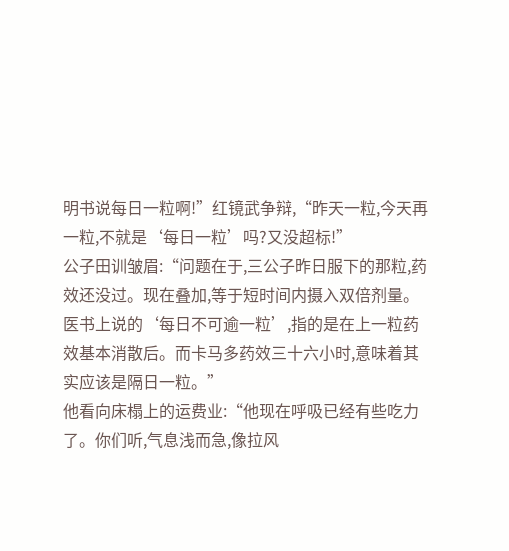明书说每日一粒啊!”红镜武争辩,“昨天一粒,今天再一粒,不就是‘每日一粒’吗?又没超标!”
公子田训皱眉:“问题在于,三公子昨日服下的那粒,药效还没过。现在叠加,等于短时间内摄入双倍剂量。医书上说的‘每日不可逾一粒’,指的是在上一粒药效基本消散后。而卡马多药效三十六小时,意味着其实应该是隔日一粒。”
他看向床榻上的运费业:“他现在呼吸已经有些吃力了。你们听,气息浅而急,像拉风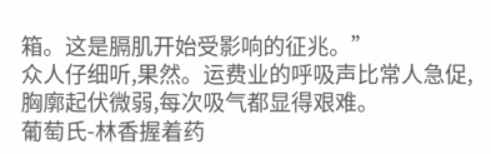箱。这是膈肌开始受影响的征兆。”
众人仔细听,果然。运费业的呼吸声比常人急促,胸廓起伏微弱,每次吸气都显得艰难。
葡萄氏-林香握着药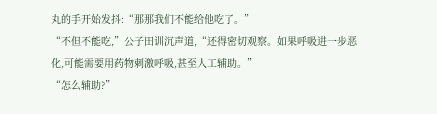丸的手开始发抖:“那那我们不能给他吃了。”
“不但不能吃,”公子田训沉声道,“还得密切观察。如果呼吸进一步恶化,可能需要用药物刺激呼吸,甚至人工辅助。”
“怎么辅助?”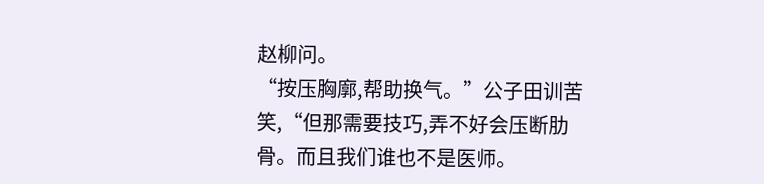赵柳问。
“按压胸廓,帮助换气。”公子田训苦笑,“但那需要技巧,弄不好会压断肋骨。而且我们谁也不是医师。